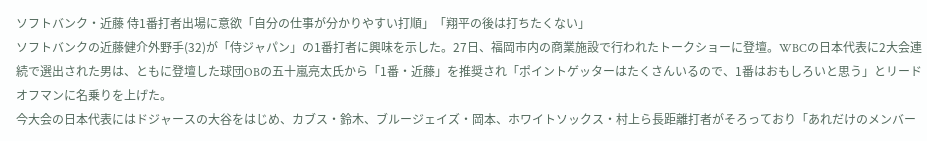ソフトバンク・近藤 侍1番打者出場に意欲「自分の仕事が分かりやすい打順」「翔平の後は打ちたくない」
ソフトバンクの近藤健介外野手(32)が「侍ジャパン」の1番打者に興味を示した。27日、福岡市内の商業施設で行われたトークショーに登壇。WBCの日本代表に2大会連続で選出された男は、ともに登壇した球団OBの五十嵐亮太氏から「1番・近藤」を推奨され「ポイントゲッターはたくさんいるので、1番はおもしろいと思う」とリードオフマンに名乗りを上げた。
今大会の日本代表にはドジャースの大谷をはじめ、カブス・鈴木、ブルージェイズ・岡本、ホワイトソックス・村上ら長距離打者がそろっており「あれだけのメンバー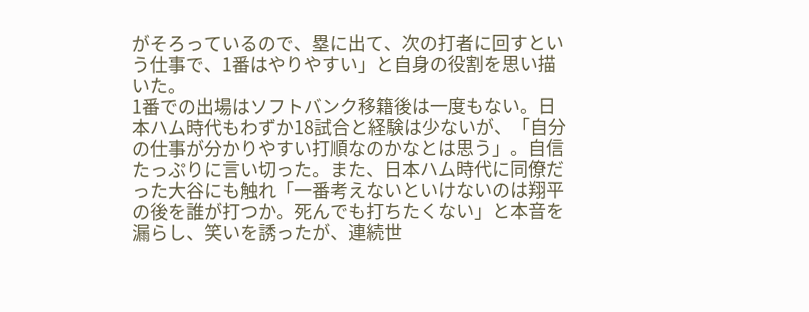がそろっているので、塁に出て、次の打者に回すという仕事で、1番はやりやすい」と自身の役割を思い描いた。
1番での出場はソフトバンク移籍後は一度もない。日本ハム時代もわずか18試合と経験は少ないが、「自分の仕事が分かりやすい打順なのかなとは思う」。自信たっぷりに言い切った。また、日本ハム時代に同僚だった大谷にも触れ「一番考えないといけないのは翔平の後を誰が打つか。死んでも打ちたくない」と本音を漏らし、笑いを誘ったが、連続世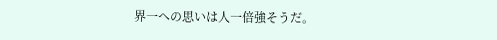界一への思いは人一倍強そうだ。